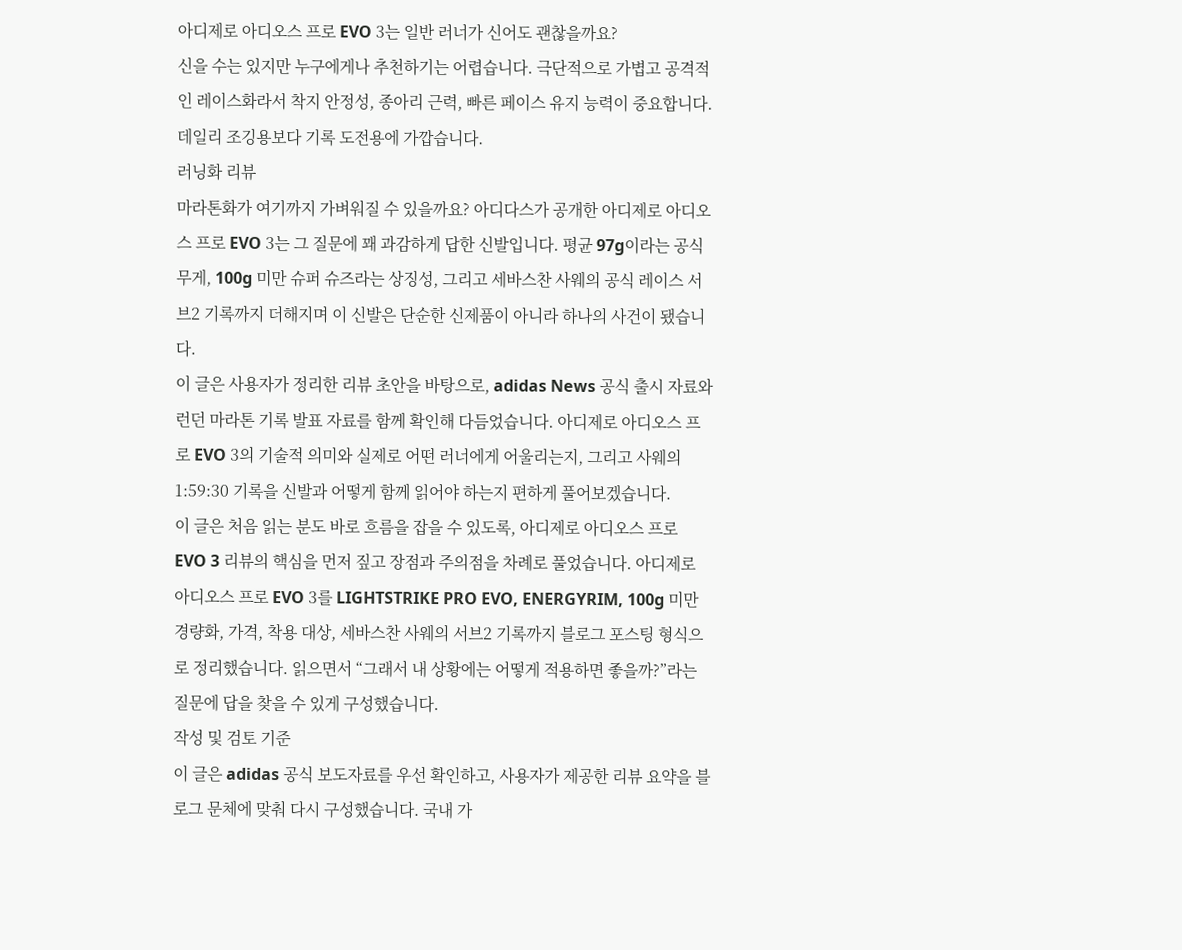아디제로 아디오스 프로 EVO 3는 일반 러너가 신어도 괜찮을까요?
신을 수는 있지만 누구에게나 추천하기는 어렵습니다. 극단적으로 가볍고 공격적인 레이스화라서 착지 안정성, 종아리 근력, 빠른 페이스 유지 능력이 중요합니다. 데일리 조깅용보다 기록 도전용에 가깝습니다.
러닝화 리뷰
마라톤화가 여기까지 가벼워질 수 있을까요? 아디다스가 공개한 아디제로 아디오스 프로 EVO 3는 그 질문에 꽤 과감하게 답한 신발입니다. 평균 97g이라는 공식 무게, 100g 미만 슈퍼 슈즈라는 상징성, 그리고 세바스찬 사웨의 공식 레이스 서브2 기록까지 더해지며 이 신발은 단순한 신제품이 아니라 하나의 사건이 됐습니다.
이 글은 사용자가 정리한 리뷰 초안을 바탕으로, adidas News 공식 출시 자료와 런던 마라톤 기록 발표 자료를 함께 확인해 다듬었습니다. 아디제로 아디오스 프로 EVO 3의 기술적 의미와 실제로 어떤 러너에게 어울리는지, 그리고 사웨의 1:59:30 기록을 신발과 어떻게 함께 읽어야 하는지 편하게 풀어보겠습니다.
이 글은 처음 읽는 분도 바로 흐름을 잡을 수 있도록, 아디제로 아디오스 프로 EVO 3 리뷰의 핵심을 먼저 짚고 장점과 주의점을 차례로 풀었습니다. 아디제로 아디오스 프로 EVO 3를 LIGHTSTRIKE PRO EVO, ENERGYRIM, 100g 미만 경량화, 가격, 착용 대상, 세바스찬 사웨의 서브2 기록까지 블로그 포스팅 형식으로 정리했습니다. 읽으면서 “그래서 내 상황에는 어떻게 적용하면 좋을까?”라는 질문에 답을 찾을 수 있게 구성했습니다.
작성 및 검토 기준
이 글은 adidas 공식 보도자료를 우선 확인하고, 사용자가 제공한 리뷰 요약을 블로그 문체에 맞춰 다시 구성했습니다. 국내 가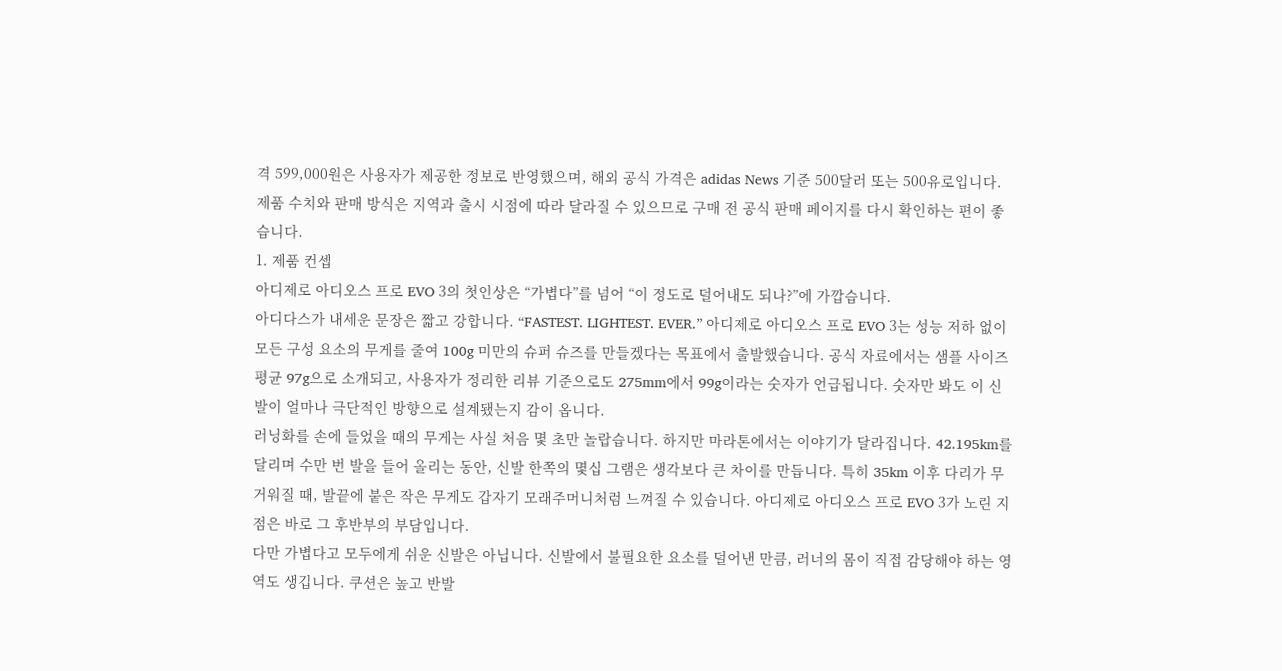격 599,000원은 사용자가 제공한 정보로 반영했으며, 해외 공식 가격은 adidas News 기준 500달러 또는 500유로입니다. 제품 수치와 판매 방식은 지역과 출시 시점에 따라 달라질 수 있으므로 구매 전 공식 판매 페이지를 다시 확인하는 편이 좋습니다.
1. 제품 컨셉
아디제로 아디오스 프로 EVO 3의 첫인상은 “가볍다”를 넘어 “이 정도로 덜어내도 되나?”에 가깝습니다.
아디다스가 내세운 문장은 짧고 강합니다. “FASTEST. LIGHTEST. EVER.” 아디제로 아디오스 프로 EVO 3는 성능 저하 없이 모든 구성 요소의 무게를 줄여 100g 미만의 슈퍼 슈즈를 만들겠다는 목표에서 출발했습니다. 공식 자료에서는 샘플 사이즈 평균 97g으로 소개되고, 사용자가 정리한 리뷰 기준으로도 275mm에서 99g이라는 숫자가 언급됩니다. 숫자만 봐도 이 신발이 얼마나 극단적인 방향으로 설계됐는지 감이 옵니다.
러닝화를 손에 들었을 때의 무게는 사실 처음 몇 초만 놀랍습니다. 하지만 마라톤에서는 이야기가 달라집니다. 42.195km를 달리며 수만 번 발을 들어 올리는 동안, 신발 한쪽의 몇십 그램은 생각보다 큰 차이를 만듭니다. 특히 35km 이후 다리가 무거워질 때, 발끝에 붙은 작은 무게도 갑자기 모래주머니처럼 느껴질 수 있습니다. 아디제로 아디오스 프로 EVO 3가 노린 지점은 바로 그 후반부의 부담입니다.
다만 가볍다고 모두에게 쉬운 신발은 아닙니다. 신발에서 불필요한 요소를 덜어낸 만큼, 러너의 몸이 직접 감당해야 하는 영역도 생깁니다. 쿠션은 높고 반발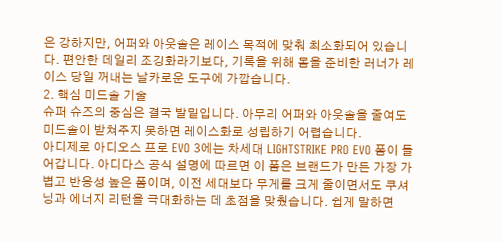은 강하지만, 어퍼와 아웃솔은 레이스 목적에 맞춰 최소화되어 있습니다. 편안한 데일리 조깅화라기보다, 기록을 위해 몸을 준비한 러너가 레이스 당일 꺼내는 날카로운 도구에 가깝습니다.
2. 핵심 미드솔 기술
슈퍼 슈즈의 중심은 결국 발밑입니다. 아무리 어퍼와 아웃솔을 줄여도 미드솔이 받쳐주지 못하면 레이스화로 성립하기 어렵습니다.
아디제로 아디오스 프로 EVO 3에는 차세대 LIGHTSTRIKE PRO EVO 폼이 들어갑니다. 아디다스 공식 설명에 따르면 이 폼은 브랜드가 만든 가장 가볍고 반응성 높은 폼이며, 이전 세대보다 무게를 크게 줄이면서도 쿠셔닝과 에너지 리턴을 극대화하는 데 초점을 맞췄습니다. 쉽게 말하면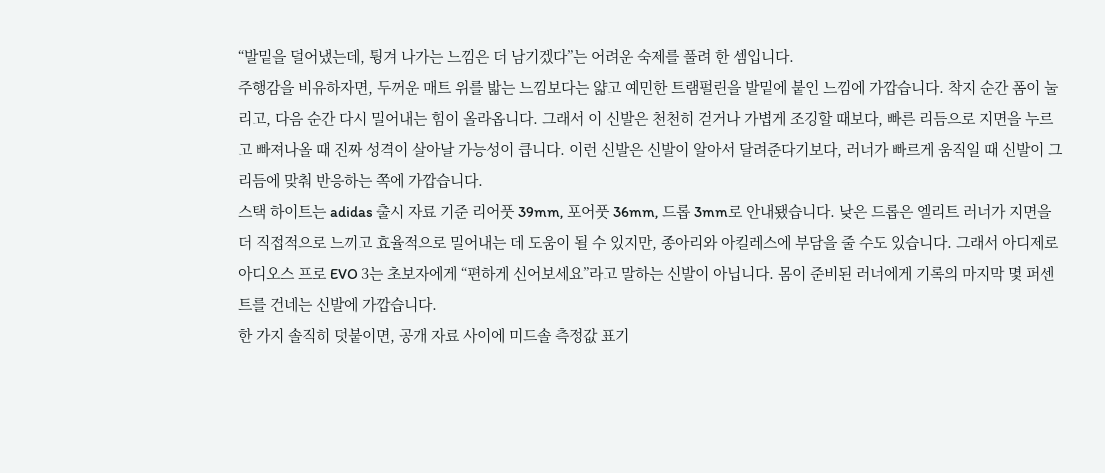“발밑을 덜어냈는데, 튕겨 나가는 느낌은 더 남기겠다”는 어려운 숙제를 풀려 한 셈입니다.
주행감을 비유하자면, 두꺼운 매트 위를 밟는 느낌보다는 얇고 예민한 트램펄린을 발밑에 붙인 느낌에 가깝습니다. 착지 순간 폼이 눌리고, 다음 순간 다시 밀어내는 힘이 올라옵니다. 그래서 이 신발은 천천히 걷거나 가볍게 조깅할 때보다, 빠른 리듬으로 지면을 누르고 빠져나올 때 진짜 성격이 살아날 가능성이 큽니다. 이런 신발은 신발이 알아서 달려준다기보다, 러너가 빠르게 움직일 때 신발이 그 리듬에 맞춰 반응하는 쪽에 가깝습니다.
스택 하이트는 adidas 출시 자료 기준 리어풋 39mm, 포어풋 36mm, 드롭 3mm로 안내됐습니다. 낮은 드롭은 엘리트 러너가 지면을 더 직접적으로 느끼고 효율적으로 밀어내는 데 도움이 될 수 있지만, 종아리와 아킬레스에 부담을 줄 수도 있습니다. 그래서 아디제로 아디오스 프로 EVO 3는 초보자에게 “편하게 신어보세요”라고 말하는 신발이 아닙니다. 몸이 준비된 러너에게 기록의 마지막 몇 퍼센트를 건네는 신발에 가깝습니다.
한 가지 솔직히 덧붙이면, 공개 자료 사이에 미드솔 측정값 표기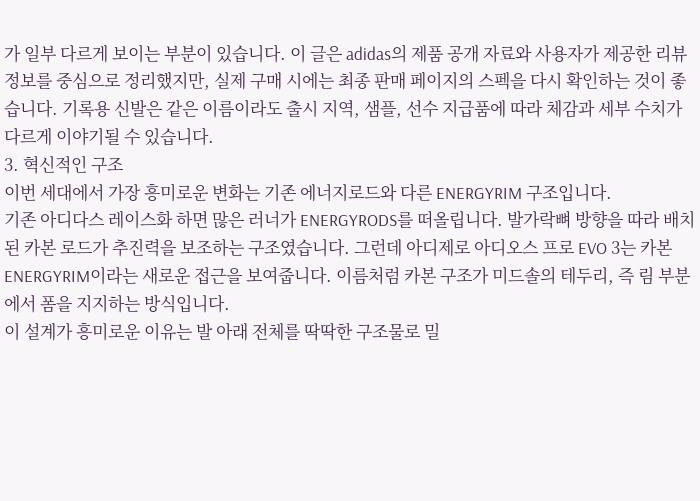가 일부 다르게 보이는 부분이 있습니다. 이 글은 adidas의 제품 공개 자료와 사용자가 제공한 리뷰 정보를 중심으로 정리했지만, 실제 구매 시에는 최종 판매 페이지의 스펙을 다시 확인하는 것이 좋습니다. 기록용 신발은 같은 이름이라도 출시 지역, 샘플, 선수 지급품에 따라 체감과 세부 수치가 다르게 이야기될 수 있습니다.
3. 혁신적인 구조
이번 세대에서 가장 흥미로운 변화는 기존 에너지로드와 다른 ENERGYRIM 구조입니다.
기존 아디다스 레이스화 하면 많은 러너가 ENERGYRODS를 떠올립니다. 발가락뼈 방향을 따라 배치된 카본 로드가 추진력을 보조하는 구조였습니다. 그런데 아디제로 아디오스 프로 EVO 3는 카본 ENERGYRIM이라는 새로운 접근을 보여줍니다. 이름처럼 카본 구조가 미드솔의 테두리, 즉 림 부분에서 폼을 지지하는 방식입니다.
이 설계가 흥미로운 이유는 발 아래 전체를 딱딱한 구조물로 밀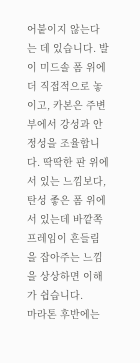어붙이지 않는다는 데 있습니다. 발이 미드솔 폼 위에 더 직접적으로 놓이고, 카본은 주변부에서 강성과 안정성을 조율합니다. 딱딱한 판 위에 서 있는 느낌보다, 탄성 좋은 폼 위에 서 있는데 바깥쪽 프레임이 흔들림을 잡아주는 느낌을 상상하면 이해가 쉽습니다.
마라톤 후반에는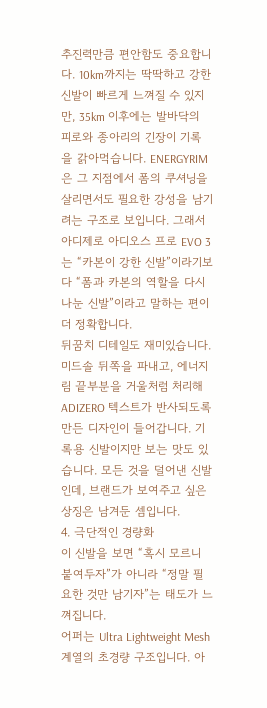추진력만큼 편안함도 중요합니다. 10km까지는 딱딱하고 강한 신발이 빠르게 느껴질 수 있지만, 35km 이후에는 발바닥의 피로와 종아리의 긴장이 기록을 갉아먹습니다. ENERGYRIM은 그 지점에서 폼의 쿠셔닝을 살리면서도 필요한 강성을 남기려는 구조로 보입니다. 그래서 아디제로 아디오스 프로 EVO 3는 “카본이 강한 신발”이라기보다 “폼과 카본의 역할을 다시 나눈 신발”이라고 말하는 편이 더 정확합니다.
뒤꿈치 디테일도 재미있습니다. 미드솔 뒤쪽을 파내고, 에너지림 끝부분을 거울처럼 처리해 ADIZERO 텍스트가 반사되도록 만든 디자인이 들어갑니다. 기록용 신발이지만 보는 맛도 있습니다. 모든 것을 덜어낸 신발인데, 브랜드가 보여주고 싶은 상징은 남겨둔 셈입니다.
4. 극단적인 경량화
이 신발을 보면 “혹시 모르니 붙여두자”가 아니라 “정말 필요한 것만 남기자”는 태도가 느껴집니다.
어퍼는 Ultra Lightweight Mesh 계열의 초경량 구조입니다. 아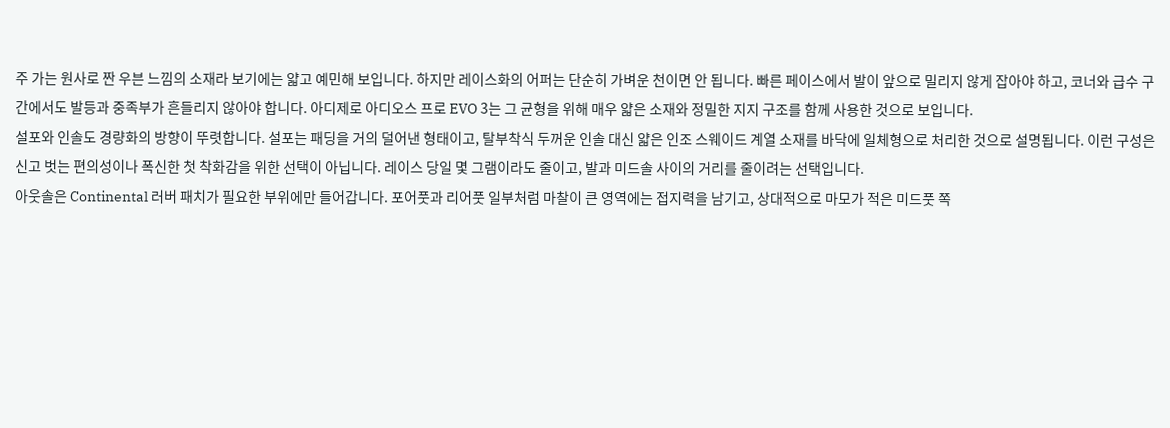주 가는 원사로 짠 우븐 느낌의 소재라 보기에는 얇고 예민해 보입니다. 하지만 레이스화의 어퍼는 단순히 가벼운 천이면 안 됩니다. 빠른 페이스에서 발이 앞으로 밀리지 않게 잡아야 하고, 코너와 급수 구간에서도 발등과 중족부가 흔들리지 않아야 합니다. 아디제로 아디오스 프로 EVO 3는 그 균형을 위해 매우 얇은 소재와 정밀한 지지 구조를 함께 사용한 것으로 보입니다.
설포와 인솔도 경량화의 방향이 뚜렷합니다. 설포는 패딩을 거의 덜어낸 형태이고, 탈부착식 두꺼운 인솔 대신 얇은 인조 스웨이드 계열 소재를 바닥에 일체형으로 처리한 것으로 설명됩니다. 이런 구성은 신고 벗는 편의성이나 폭신한 첫 착화감을 위한 선택이 아닙니다. 레이스 당일 몇 그램이라도 줄이고, 발과 미드솔 사이의 거리를 줄이려는 선택입니다.
아웃솔은 Continental 러버 패치가 필요한 부위에만 들어갑니다. 포어풋과 리어풋 일부처럼 마찰이 큰 영역에는 접지력을 남기고, 상대적으로 마모가 적은 미드풋 쪽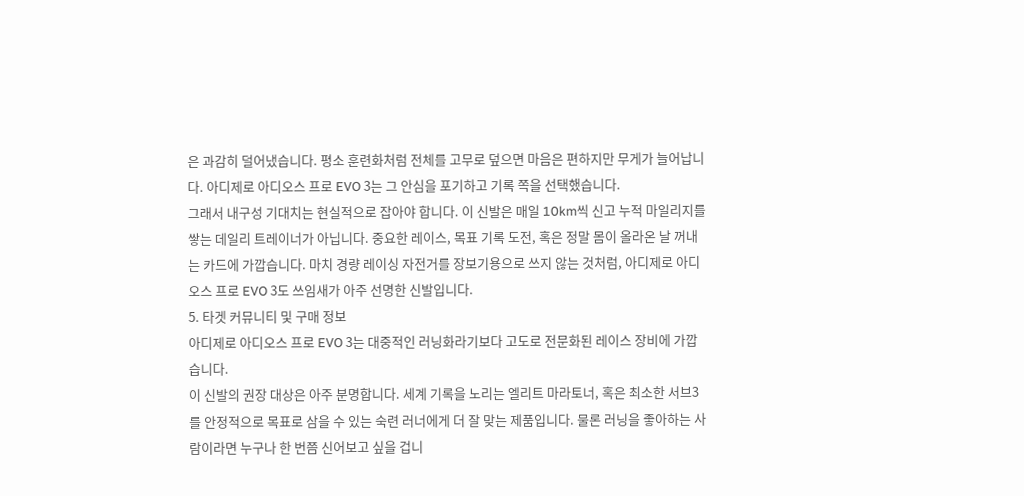은 과감히 덜어냈습니다. 평소 훈련화처럼 전체를 고무로 덮으면 마음은 편하지만 무게가 늘어납니다. 아디제로 아디오스 프로 EVO 3는 그 안심을 포기하고 기록 쪽을 선택했습니다.
그래서 내구성 기대치는 현실적으로 잡아야 합니다. 이 신발은 매일 10km씩 신고 누적 마일리지를 쌓는 데일리 트레이너가 아닙니다. 중요한 레이스, 목표 기록 도전, 혹은 정말 몸이 올라온 날 꺼내는 카드에 가깝습니다. 마치 경량 레이싱 자전거를 장보기용으로 쓰지 않는 것처럼, 아디제로 아디오스 프로 EVO 3도 쓰임새가 아주 선명한 신발입니다.
5. 타겟 커뮤니티 및 구매 정보
아디제로 아디오스 프로 EVO 3는 대중적인 러닝화라기보다 고도로 전문화된 레이스 장비에 가깝습니다.
이 신발의 권장 대상은 아주 분명합니다. 세계 기록을 노리는 엘리트 마라토너, 혹은 최소한 서브3를 안정적으로 목표로 삼을 수 있는 숙련 러너에게 더 잘 맞는 제품입니다. 물론 러닝을 좋아하는 사람이라면 누구나 한 번쯤 신어보고 싶을 겁니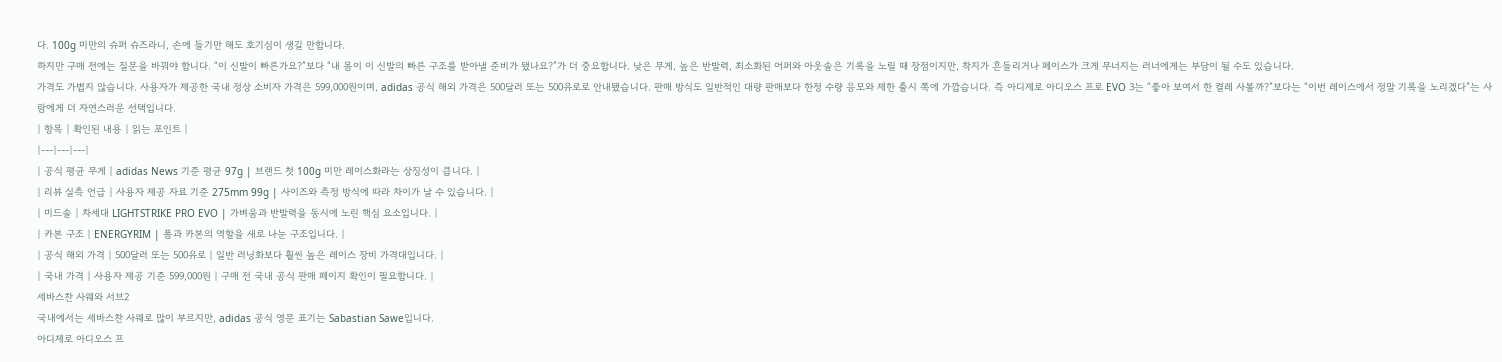다. 100g 미만의 슈퍼 슈즈라니, 손에 들기만 해도 호기심이 생길 만합니다.
하지만 구매 전에는 질문을 바꿔야 합니다. “이 신발이 빠른가요?”보다 “내 몸이 이 신발의 빠른 구조를 받아낼 준비가 됐나요?”가 더 중요합니다. 낮은 무게, 높은 반발력, 최소화된 어퍼와 아웃솔은 기록을 노릴 때 장점이지만, 착지가 흔들리거나 페이스가 크게 무너지는 러너에게는 부담이 될 수도 있습니다.
가격도 가볍지 않습니다. 사용자가 제공한 국내 정상 소비자 가격은 599,000원이며, adidas 공식 해외 가격은 500달러 또는 500유로로 안내됐습니다. 판매 방식도 일반적인 대량 판매보다 한정 수량 응모와 제한 출시 쪽에 가깝습니다. 즉 아디제로 아디오스 프로 EVO 3는 “좋아 보여서 한 켤레 사볼까?”보다는 “이번 레이스에서 정말 기록을 노리겠다”는 사람에게 더 자연스러운 선택입니다.
| 항목 | 확인된 내용 | 읽는 포인트 |
|---|---|---|
| 공식 평균 무게 | adidas News 기준 평균 97g | 브랜드 첫 100g 미만 레이스화라는 상징성이 큽니다. |
| 리뷰 실측 언급 | 사용자 제공 자료 기준 275mm 99g | 사이즈와 측정 방식에 따라 차이가 날 수 있습니다. |
| 미드솔 | 차세대 LIGHTSTRIKE PRO EVO | 가벼움과 반발력을 동시에 노린 핵심 요소입니다. |
| 카본 구조 | ENERGYRIM | 폼과 카본의 역할을 새로 나눈 구조입니다. |
| 공식 해외 가격 | 500달러 또는 500유로 | 일반 러닝화보다 훨씬 높은 레이스 장비 가격대입니다. |
| 국내 가격 | 사용자 제공 기준 599,000원 | 구매 전 국내 공식 판매 페이지 확인이 필요합니다. |
세바스찬 사웨와 서브2
국내에서는 세바스찬 사웨로 많이 부르지만, adidas 공식 영문 표기는 Sabastian Sawe입니다.
아디제로 아디오스 프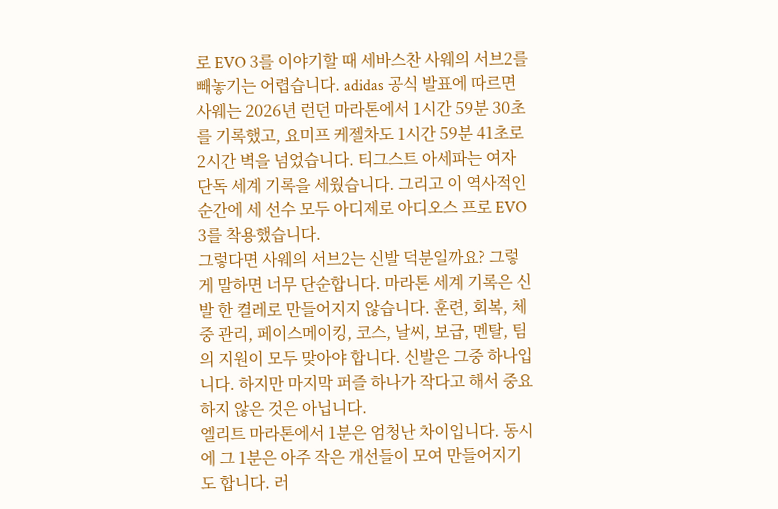로 EVO 3를 이야기할 때 세바스찬 사웨의 서브2를 빼놓기는 어렵습니다. adidas 공식 발표에 따르면 사웨는 2026년 런던 마라톤에서 1시간 59분 30초를 기록했고, 요미프 케젤차도 1시간 59분 41초로 2시간 벽을 넘었습니다. 티그스트 아세파는 여자 단독 세계 기록을 세웠습니다. 그리고 이 역사적인 순간에 세 선수 모두 아디제로 아디오스 프로 EVO 3를 착용했습니다.
그렇다면 사웨의 서브2는 신발 덕분일까요? 그렇게 말하면 너무 단순합니다. 마라톤 세계 기록은 신발 한 켤레로 만들어지지 않습니다. 훈련, 회복, 체중 관리, 페이스메이킹, 코스, 날씨, 보급, 멘탈, 팀의 지원이 모두 맞아야 합니다. 신발은 그중 하나입니다. 하지만 마지막 퍼즐 하나가 작다고 해서 중요하지 않은 것은 아닙니다.
엘리트 마라톤에서 1분은 엄청난 차이입니다. 동시에 그 1분은 아주 작은 개선들이 모여 만들어지기도 합니다. 러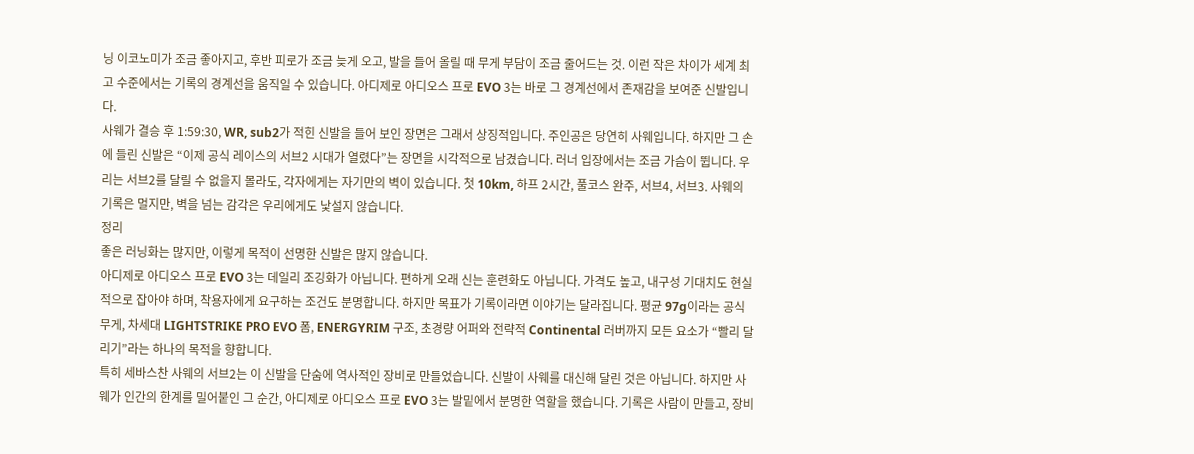닝 이코노미가 조금 좋아지고, 후반 피로가 조금 늦게 오고, 발을 들어 올릴 때 무게 부담이 조금 줄어드는 것. 이런 작은 차이가 세계 최고 수준에서는 기록의 경계선을 움직일 수 있습니다. 아디제로 아디오스 프로 EVO 3는 바로 그 경계선에서 존재감을 보여준 신발입니다.
사웨가 결승 후 1:59:30, WR, sub2가 적힌 신발을 들어 보인 장면은 그래서 상징적입니다. 주인공은 당연히 사웨입니다. 하지만 그 손에 들린 신발은 “이제 공식 레이스의 서브2 시대가 열렸다”는 장면을 시각적으로 남겼습니다. 러너 입장에서는 조금 가슴이 뜁니다. 우리는 서브2를 달릴 수 없을지 몰라도, 각자에게는 자기만의 벽이 있습니다. 첫 10km, 하프 2시간, 풀코스 완주, 서브4, 서브3. 사웨의 기록은 멀지만, 벽을 넘는 감각은 우리에게도 낯설지 않습니다.
정리
좋은 러닝화는 많지만, 이렇게 목적이 선명한 신발은 많지 않습니다.
아디제로 아디오스 프로 EVO 3는 데일리 조깅화가 아닙니다. 편하게 오래 신는 훈련화도 아닙니다. 가격도 높고, 내구성 기대치도 현실적으로 잡아야 하며, 착용자에게 요구하는 조건도 분명합니다. 하지만 목표가 기록이라면 이야기는 달라집니다. 평균 97g이라는 공식 무게, 차세대 LIGHTSTRIKE PRO EVO 폼, ENERGYRIM 구조, 초경량 어퍼와 전략적 Continental 러버까지 모든 요소가 “빨리 달리기”라는 하나의 목적을 향합니다.
특히 세바스찬 사웨의 서브2는 이 신발을 단숨에 역사적인 장비로 만들었습니다. 신발이 사웨를 대신해 달린 것은 아닙니다. 하지만 사웨가 인간의 한계를 밀어붙인 그 순간, 아디제로 아디오스 프로 EVO 3는 발밑에서 분명한 역할을 했습니다. 기록은 사람이 만들고, 장비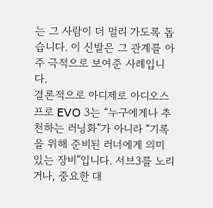는 그 사람이 더 멀리 가도록 돕습니다. 이 신발은 그 관계를 아주 극적으로 보여준 사례입니다.
결론적으로 아디제로 아디오스 프로 EVO 3는 “누구에게나 추천하는 러닝화”가 아니라 “기록을 위해 준비된 러너에게 의미 있는 장비”입니다. 서브3를 노리거나, 중요한 대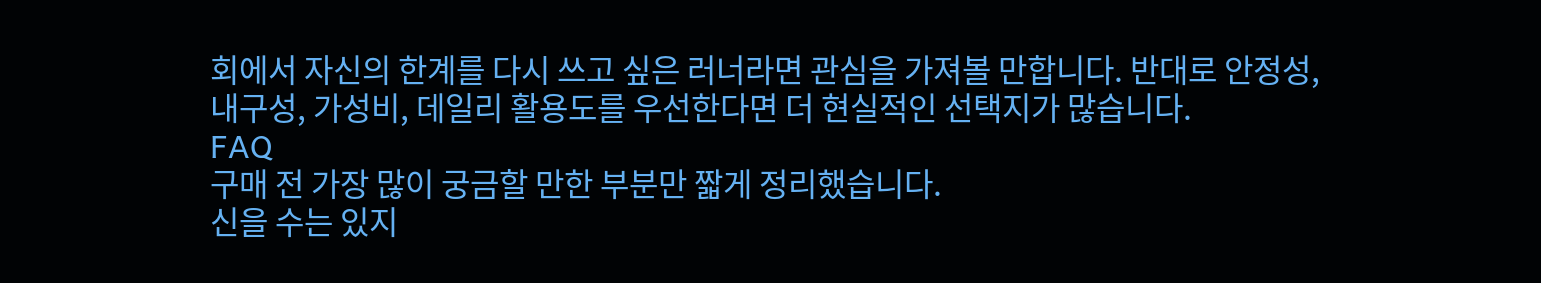회에서 자신의 한계를 다시 쓰고 싶은 러너라면 관심을 가져볼 만합니다. 반대로 안정성, 내구성, 가성비, 데일리 활용도를 우선한다면 더 현실적인 선택지가 많습니다.
FAQ
구매 전 가장 많이 궁금할 만한 부분만 짧게 정리했습니다.
신을 수는 있지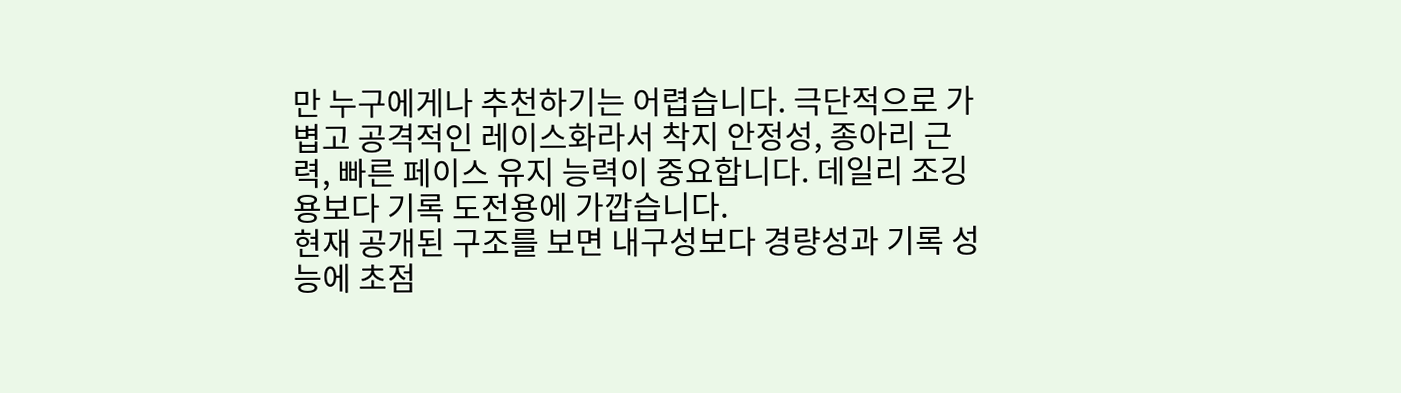만 누구에게나 추천하기는 어렵습니다. 극단적으로 가볍고 공격적인 레이스화라서 착지 안정성, 종아리 근력, 빠른 페이스 유지 능력이 중요합니다. 데일리 조깅용보다 기록 도전용에 가깝습니다.
현재 공개된 구조를 보면 내구성보다 경량성과 기록 성능에 초점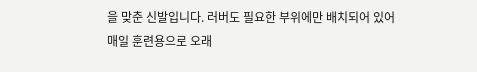을 맞춘 신발입니다. 러버도 필요한 부위에만 배치되어 있어 매일 훈련용으로 오래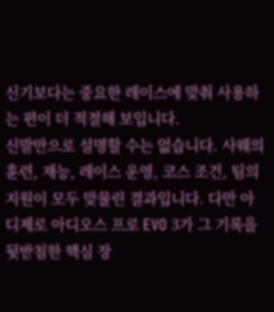신기보다는 중요한 레이스에 맞춰 사용하는 편이 더 적절해 보입니다.
신발만으로 설명할 수는 없습니다. 사웨의 훈련, 재능, 레이스 운영, 코스 조건, 팀의 지원이 모두 맞물린 결과입니다. 다만 아디제로 아디오스 프로 EVO 3가 그 기록을 뒷받침한 핵심 장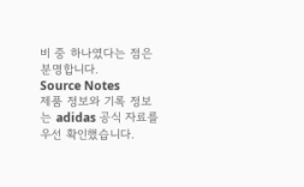비 중 하나였다는 점은 분명합니다.
Source Notes
제품 정보와 기록 정보는 adidas 공식 자료를 우선 확인했습니다.